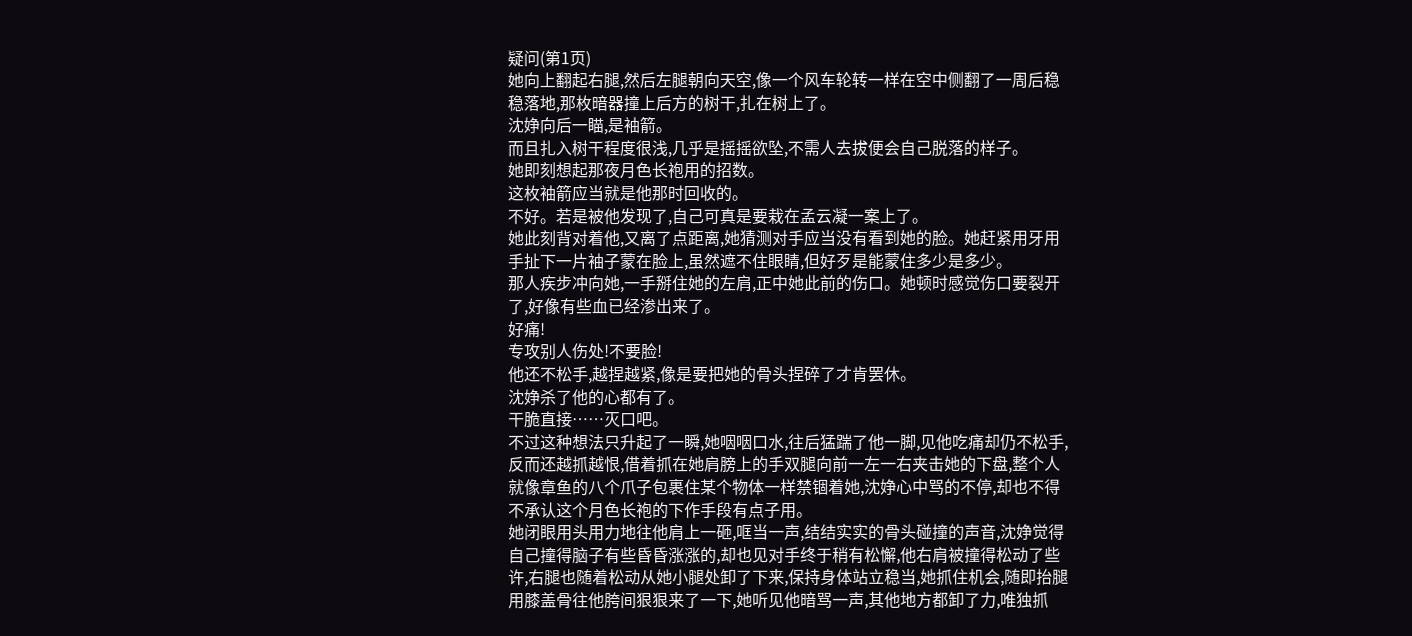疑问(第1页)
她向上翻起右腿,然后左腿朝向天空,像一个风车轮转一样在空中侧翻了一周后稳稳落地,那枚暗器撞上后方的树干,扎在树上了。
沈婙向后一瞄,是袖箭。
而且扎入树干程度很浅,几乎是摇摇欲坠,不需人去拔便会自己脱落的样子。
她即刻想起那夜月色长袍用的招数。
这枚袖箭应当就是他那时回收的。
不好。若是被他发现了,自己可真是要栽在孟云凝一案上了。
她此刻背对着他,又离了点距离,她猜测对手应当没有看到她的脸。她赶紧用牙用手扯下一片袖子蒙在脸上,虽然遮不住眼睛,但好歹是能蒙住多少是多少。
那人疾步冲向她,一手掰住她的左肩,正中她此前的伤口。她顿时感觉伤口要裂开了,好像有些血已经渗出来了。
好痛!
专攻别人伤处!不要脸!
他还不松手,越捏越紧,像是要把她的骨头捏碎了才肯罢休。
沈婙杀了他的心都有了。
干脆直接……灭口吧。
不过这种想法只升起了一瞬,她咽咽口水,往后猛踹了他一脚,见他吃痛却仍不松手,反而还越抓越恨,借着抓在她肩膀上的手双腿向前一左一右夹击她的下盘,整个人就像章鱼的八个爪子包裹住某个物体一样禁锢着她,沈婙心中骂的不停,却也不得不承认这个月色长袍的下作手段有点子用。
她闭眼用头用力地往他肩上一砸,哐当一声,结结实实的骨头碰撞的声音,沈婙觉得自己撞得脑子有些昏昏涨涨的,却也见对手终于稍有松懈,他右肩被撞得松动了些许,右腿也随着松动从她小腿处卸了下来,保持身体站立稳当,她抓住机会,随即抬腿用膝盖骨往他胯间狠狠来了一下,她听见他暗骂一声,其他地方都卸了力,唯独抓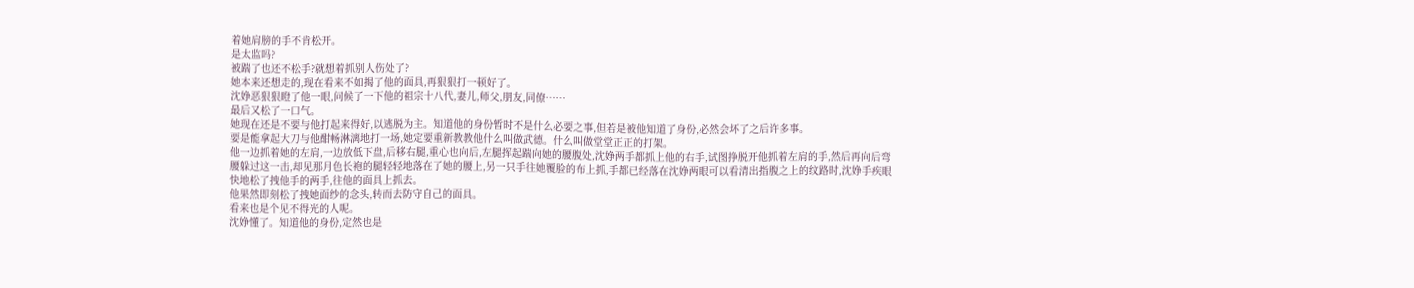着她肩膀的手不肯松开。
是太监吗?
被踹了也还不松手?就想着抓别人伤处了?
她本来还想走的,现在看来不如揭了他的面具,再狠狠打一顿好了。
沈婙恶狠狠瞪了他一眼,问候了一下他的祖宗十八代,妻儿,师父,朋友,同僚……
最后又松了一口气。
她现在还是不要与他打起来得好,以逃脱为主。知道他的身份暂时不是什么必要之事,但若是被他知道了身份,必然会坏了之后许多事。
要是能拿起大刀与他酣畅淋漓地打一场,她定要重新教教他什么叫做武德。什么叫做堂堂正正的打架。
他一边抓着她的左肩,一边放低下盘,后移右腿,重心也向后,左腿挥起踹向她的腰腹处,沈婙两手都抓上他的右手,试图挣脱开他抓着左肩的手,然后再向后弯腰躲过这一击,却见那月色长袍的腿轻轻地落在了她的腰上,另一只手往她覆脸的布上抓,手都已经落在沈婙两眼可以看清出指腹之上的纹路时,沈婙手疾眼快地松了拽他手的两手,往他的面具上抓去。
他果然即刻松了拽她面纱的念头,转而去防守自己的面具。
看来也是个见不得光的人呢。
沈婙懂了。知道他的身份,定然也是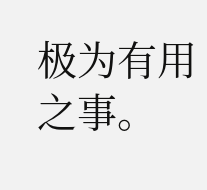极为有用之事。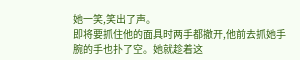她一笑,笑出了声。
即将要抓住他的面具时两手都撤开,他前去抓她手腕的手也扑了空。她就趁着这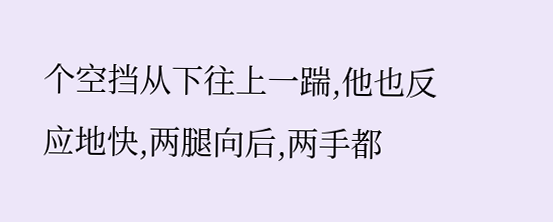个空挡从下往上一踹,他也反应地快,两腿向后,两手都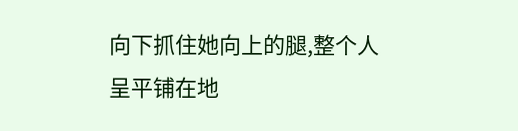向下抓住她向上的腿,整个人呈平铺在地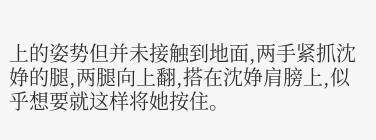上的姿势但并未接触到地面,两手紧抓沈婙的腿,两腿向上翻,搭在沈婙肩膀上,似乎想要就这样将她按住。